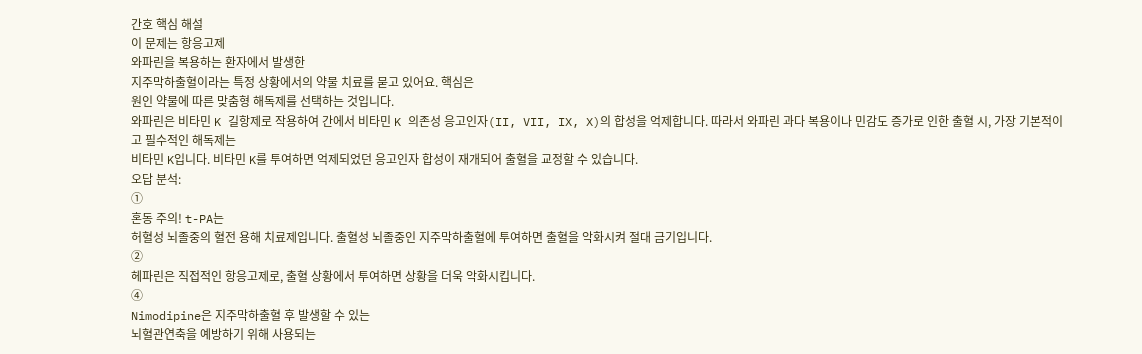간호 핵심 해설
이 문제는 항응고제
와파린을 복용하는 환자에서 발생한
지주막하출혈이라는 특정 상황에서의 약물 치료를 묻고 있어요. 핵심은
원인 약물에 따른 맞춤형 해독제를 선택하는 것입니다.
와파린은 비타민 K 길항제로 작용하여 간에서 비타민 K 의존성 응고인자(II, VII, IX, X)의 합성을 억제합니다. 따라서 와파린 과다 복용이나 민감도 증가로 인한 출혈 시, 가장 기본적이고 필수적인 해독제는
비타민 K입니다. 비타민 K를 투여하면 억제되었던 응고인자 합성이 재개되어 출혈을 교정할 수 있습니다.
오답 분석:
①
혼동 주의! t-PA는
허혈성 뇌졸중의 혈전 용해 치료제입니다. 출혈성 뇌졸중인 지주막하출혈에 투여하면 출혈을 악화시켜 절대 금기입니다.
②
헤파린은 직접적인 항응고제로, 출혈 상황에서 투여하면 상황을 더욱 악화시킵니다.
④
Nimodipine은 지주막하출혈 후 발생할 수 있는
뇌혈관연축을 예방하기 위해 사용되는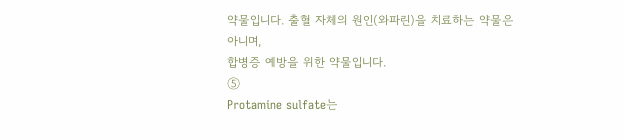약물입니다. 출혈 자체의 원인(와파린)을 치료하는 약물은 아니며,
합병증 예방을 위한 약물입니다.
⑤
Protamine sulfate는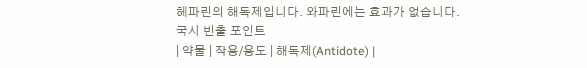헤파린의 해독제입니다. 와파린에는 효과가 없습니다.
국시 빈출 포인트
| 약물 | 작용/용도 | 해독제(Antidote) |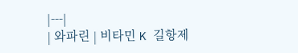|---|
| 와파린 | 비타민 K 길항제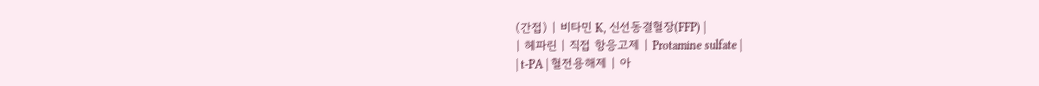(간접) | 비타민 K, 신선동결혈장(FFP) |
| 헤파린 | 직접 항응고제 | Protamine sulfate |
| t-PA | 혈전용해제 | 아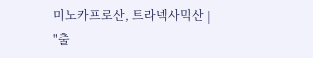미노카프로산, 트라넥사믹산 |
"출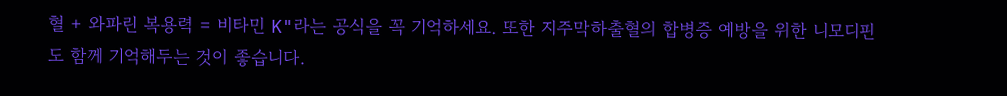혈 + 와파린 복용력 = 비타민 K"라는 공식을 꼭 기억하세요. 또한 지주막하출혈의 합병증 예방을 위한 니모디핀도 함께 기억해두는 것이 좋습니다.